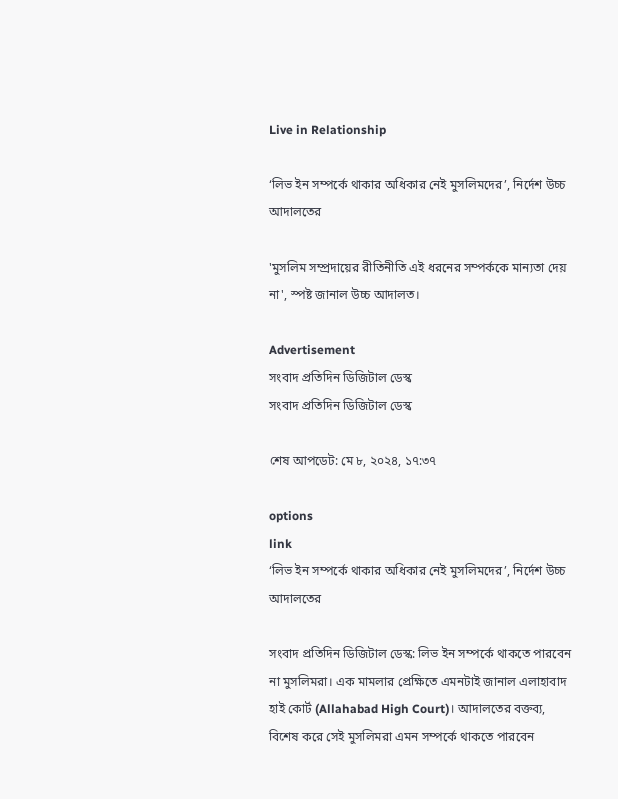Live in Relationship

‘লিভ ইন সম্পর্কে থাকার অধিকার নেই মুসলিমদের’, নির্দেশ উচ্চ আদালতের

'মুসলিম সম্প্রদায়ের রীতিনীতি এই ধরনের সম্পর্ককে মান্যতা দেয় না', স্পষ্ট জানাল উচ্চ আদালত।

Advertisement
সংবাদ প্রতিদিন ডিজিটাল ডেস্ক
সংবাদ প্রতিদিন ডিজিটাল ডেস্ক

শেষ আপডেট: মে ৮, ২০২৪, ১৭:৩৭

options
link
‘লিভ ইন সম্পর্কে থাকার অধিকার নেই মুসলিমদের’, নির্দেশ উচ্চ আদালতের

সংবাদ প্রতিদিন ডিজিটাল ডেস্ক: লিভ ইন সম্পর্কে থাকতে পারবেন না মুসলিমরা। এক মামলার প্রেক্ষিতে এমনটাই জানাল এলাহাবাদ হাই কোর্ট (Allahabad High Court)। আদালতের বক্তব্য, বিশেষ করে সেই মুসলিমরা এমন সম্পর্কে থাকতে পারবেন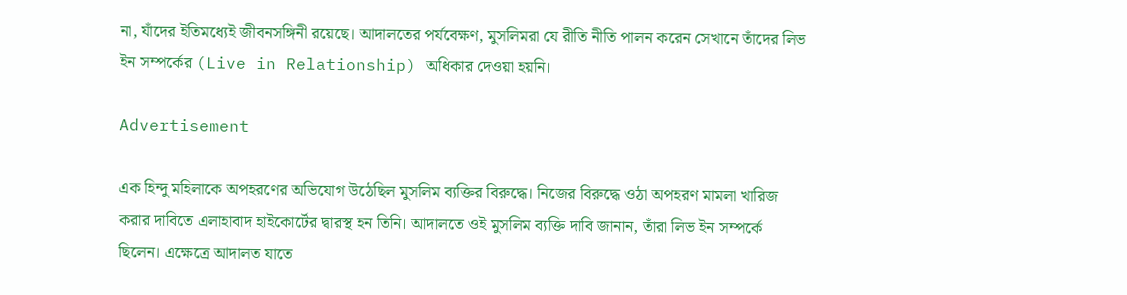না, যাঁদের ইতিমধ্যেই জীবনসঙ্গিনী রয়েছে। আদালতের পর্যবেক্ষণ, মুসলিমরা যে রীতি নীতি পালন করেন সেখানে তাঁদের লিভ ইন সম্পর্কের (Live in Relationship) অধিকার দেওয়া হয়নি।

Advertisement

এক হিন্দু মহিলাকে অপহরণের অভিযোগ উঠেছিল মুসলিম ব্যক্তির বিরুদ্ধে। নিজের বিরুদ্ধে ওঠা অপহরণ মামলা খারিজ করার দাবিতে এলাহাবাদ হাইকোর্টের দ্বারস্থ হন তিনি। আদালতে ওই মুসলিম ব্যক্তি দাবি জানান, তাঁরা লিভ ইন সম্পর্কে ছিলেন। এক্ষেত্রে আদালত যাতে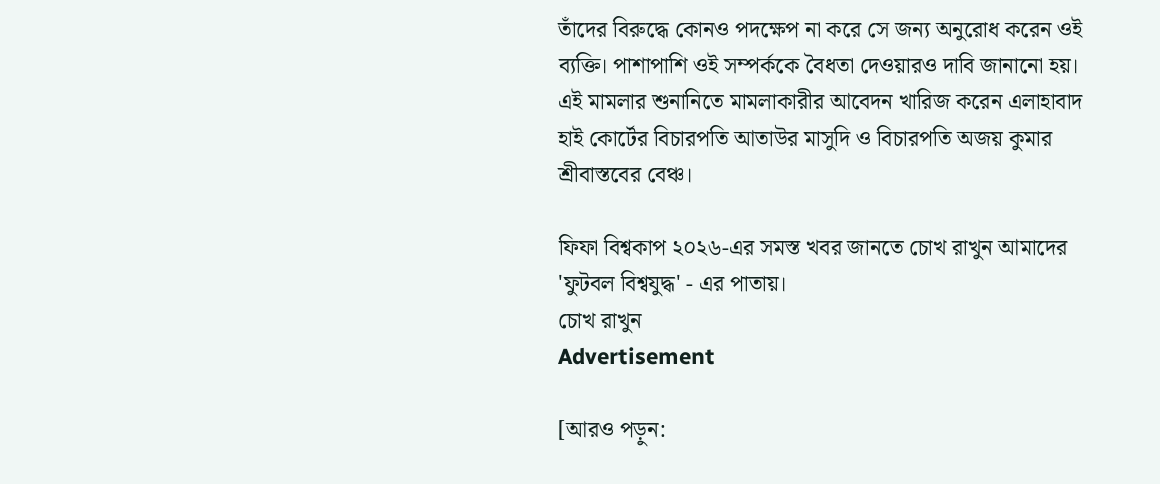তাঁদের বিরুদ্ধে কোনও পদক্ষেপ না করে সে জন্য অনুরোধ করেন ওই ব্যক্তি। পাশাপাশি ওই সম্পর্ককে বৈধতা দেওয়ারও দাবি জানানো হয়। এই মামলার শুনানিতে মামলাকারীর আবেদন খারিজ করেন এলাহাবাদ হাই কোর্টের বিচারপতি আতাউর মাসুদি ও বিচারপতি অজয় কুমার শ্রীবাস্তবের বেঞ্চ।

ফিফা বিশ্বকাপ ২০২৬-এর সমস্ত খবর জানতে চোখ রাখুন আমাদের 'ফুটবল বিশ্বযুদ্ধ' - এর পাতায়।
চোখ রাখুন
Advertisement

[আরও পড়ুন: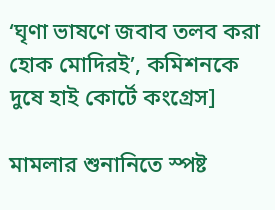‘ঘৃণা ভাষণে জবাব তলব করা হোক মোদিরই’, কমিশনকে দুষে হাই কোর্টে কংগ্রেস]

মামলার শুনানিতে স্পষ্ট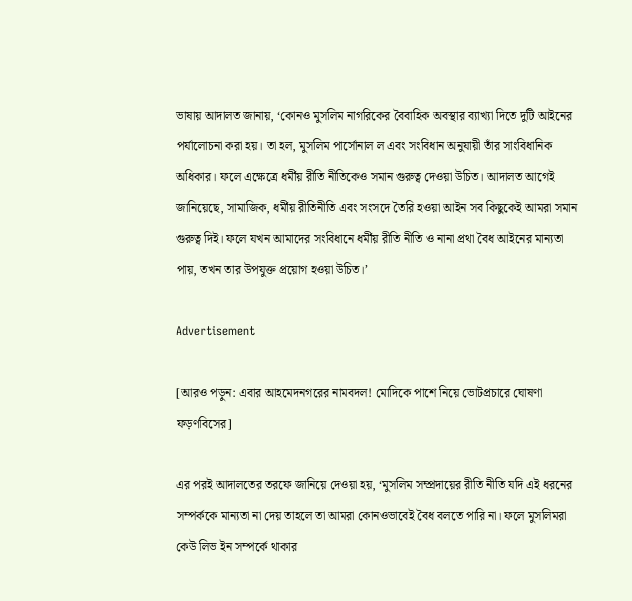ভাষায় আদালত জানায়, ‘কোনও মুসলিম নাগরিকের বৈবাহিক অবস্থার ব্যাখ্যা দিতে দুটি আইনের পর্যালোচনা করা হয়। তা হল, মুসলিম পার্সোনাল ল এবং সংবিধান অনুযায়ী তাঁর সাংবিধানিক অধিকার। ফলে এক্ষেত্রে ধর্মীয় রীতি নীতিকেও সমান গুরুত্ব দেওয়া উচিত। আদালত আগেই জানিয়েছে, সামাজিক, ধর্মীয় রীতিনীতি এবং সংসদে তৈরি হওয়া আইন সব কিছুকেই আমরা সমান গুরুত্ব দিই। ফলে যখন আমাদের সংবিধানে ধর্মীয় রীতি নীতি ও নানা প্রথা বৈধ আইনের মান্যতা পায়, তখন তার উপযুক্ত প্রয়োগ হওয়া উচিত।’

Advertisement

[আরও পড়ুন: এবার আহমেদনগরের নামবদল! মোদিকে পাশে নিয়ে ভোটপ্রচারে ঘোষণা ফড়ণবিসের]

এর পরই আদালতের তরফে জানিয়ে দেওয়া হয়, ‘মুসলিম সম্প্রদায়ের রীতি নীতি যদি এই ধরনের সম্পর্ককে মান্যতা না দেয় তাহলে তা আমরা কোনওভাবেই বৈধ বলতে পারি না। ফলে মুসলিমরা কেউ লিভ ইন সম্পর্কে থাকার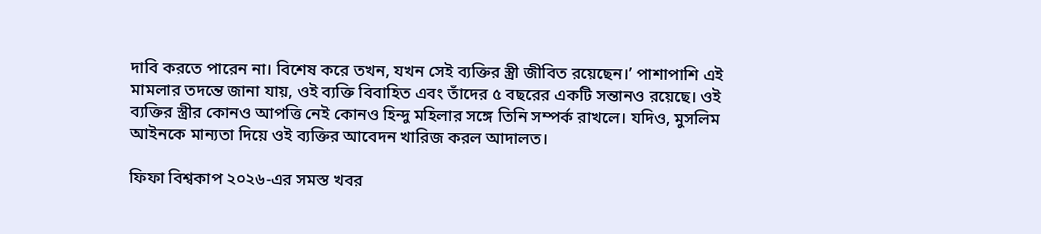দাবি করতে পারেন না। বিশেষ করে তখন, যখন সেই ব্যক্তির স্ত্রী জীবিত রয়েছেন।’ পাশাপাশি এই মামলার তদন্তে জানা যায়, ওই ব্যক্তি বিবাহিত এবং তাঁদের ৫ বছরের একটি সন্তানও রয়েছে। ওই ব্যক্তির স্ত্রীর কোনও আপত্তি নেই কোনও হিন্দু মহিলার সঙ্গে তিনি সম্পর্ক রাখলে। যদিও, মুসলিম আইনকে মান্যতা দিয়ে ওই ব্যক্তির আবেদন খারিজ করল আদালত।

ফিফা বিশ্বকাপ ২০২৬-এর সমস্ত খবর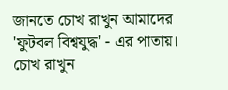জানতে চোখ রাখুন আমাদের 'ফুটবল বিশ্বযুদ্ধ' - এর পাতায়।
চোখ রাখুন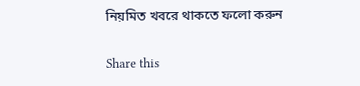নিয়মিত খবরে থাকতে ফলো করুন

Share this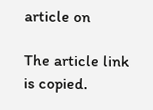article on

The article link is copied.